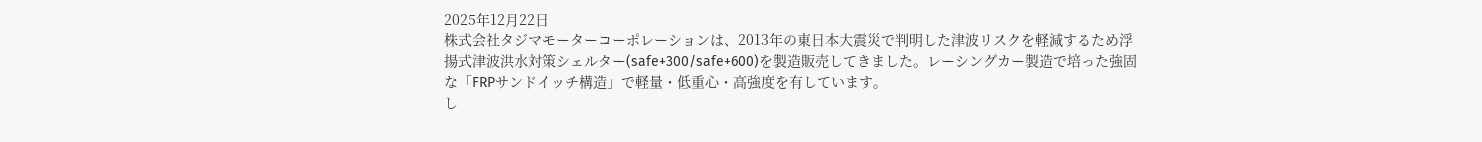2025年12月22日
株式会社タジマモーターコーポレーションは、2013年の東日本大震災で判明した津波リスクを軽減するため浮揚式津波洪水対策シェルター(safe+300/safe+600)を製造販売してきました。レーシングカー製造で培った強固な「FRPサンドイッチ構造」で軽量・低重心・高強度を有しています。
し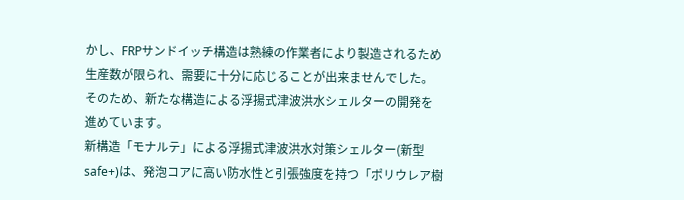かし、FRPサンドイッチ構造は熟練の作業者により製造されるため生産数が限られ、需要に十分に応じることが出来ませんでした。そのため、新たな構造による浮揚式津波洪水シェルターの開発を進めています。
新構造「モナルテ」による浮揚式津波洪水対策シェルター(新型safe+)は、発泡コアに高い防水性と引張強度を持つ「ポリウレア樹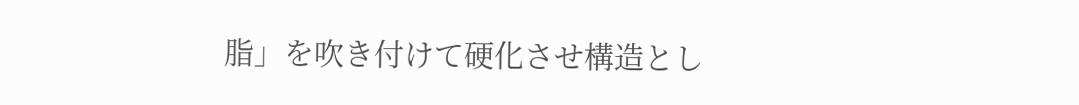脂」を吹き付けて硬化させ構造とし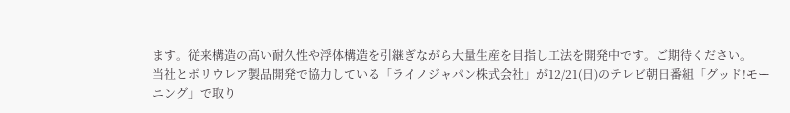ます。従来構造の高い耐久性や浮体構造を引継ぎながら大量生産を目指し工法を開発中です。ご期待ください。
当社とポリウレア製品開発で協力している「ライノジャパン株式会社」が12/21(日)のテレビ朝日番組「グッド!モーニング」で取り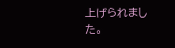上げられました。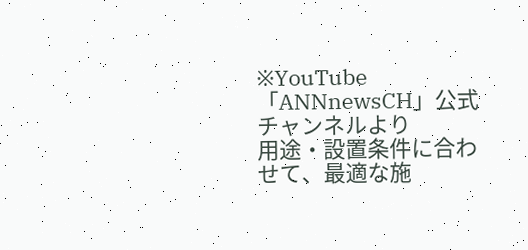※YouTube「ANNnewsCH」公式チャンネルより
用途・設置条件に合わせて、最適な施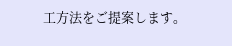工方法をご提案します。